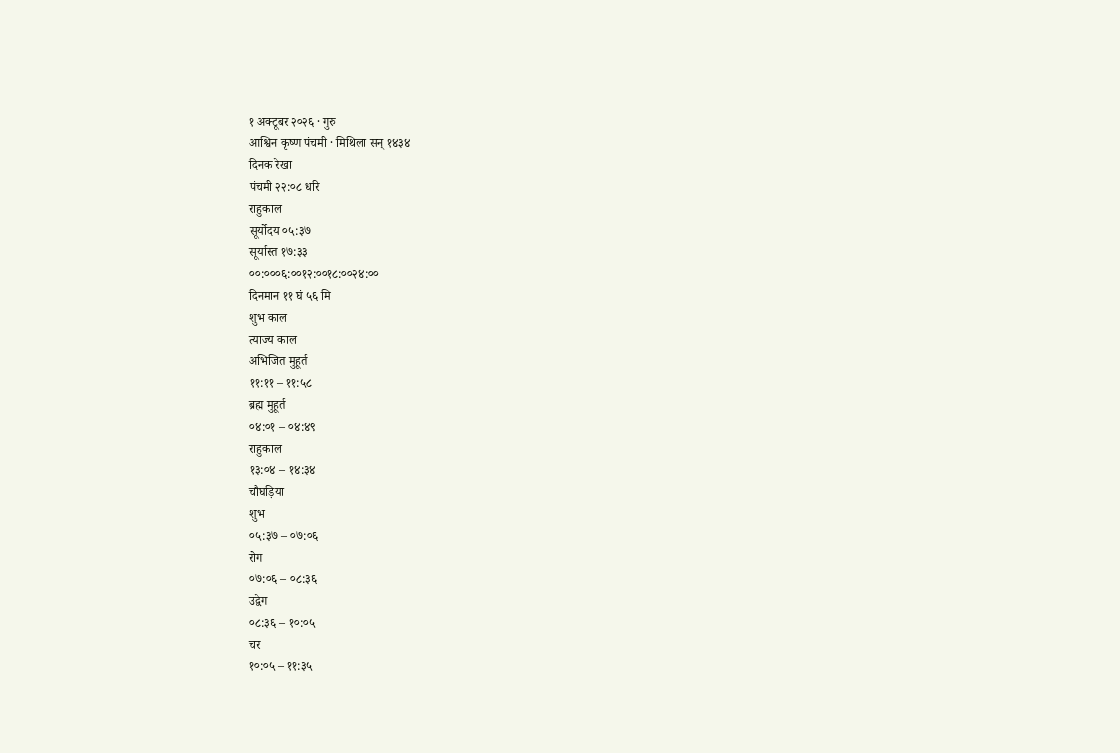१ अक्टूबर २०२६ · गुरु
आश्विन कृष्ण पंचमी · मिथिला सन् १४३४
दिनक रेखा
पंचमी २२:०८ धरि
राहुकाल
सूर्योदय ०५:३७
सूर्यास्त १७:३३
००:०००६:००१२:००१८:००२४:००
दिनमान ११ घं ५६ मि
शुभ काल
त्याज्य काल
अभिजित मुहूर्त
११:११ – ११:५८
ब्रह्म मुहूर्त
०४:०१ – ०४:४९
राहुकाल
१३:०४ – १४:३४
चौघड़िया
शुभ
०५:३७ – ०७:०६
रोग
०७:०६ – ०८:३६
उद्वेग
०८:३६ – १०:०५
चर
१०:०५ – ११:३५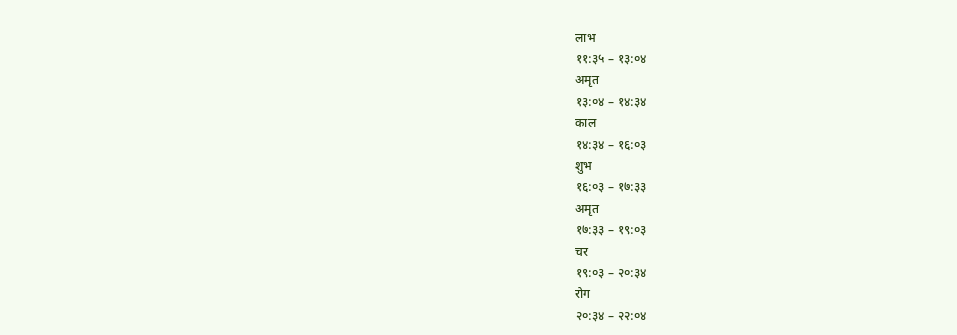लाभ
११:३५ – १३:०४
अमृत
१३:०४ – १४:३४
काल
१४:३४ – १६:०३
शुभ
१६:०३ – १७:३३
अमृत
१७:३३ – १९:०३
चर
१९:०३ – २०:३४
रोग
२०:३४ – २२:०४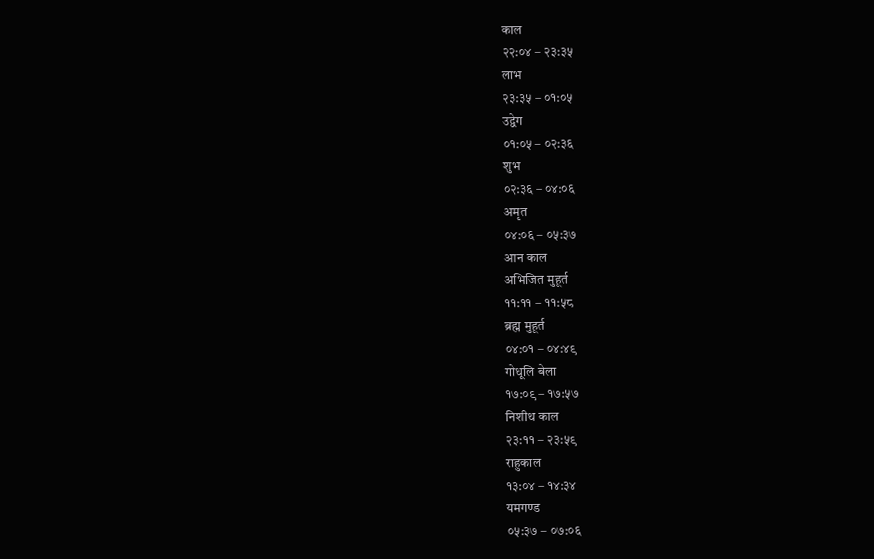काल
२२:०४ – २३:३५
लाभ
२३:३५ – ०१:०५
उद्वेग
०१:०५ – ०२:३६
शुभ
०२:३६ – ०४:०६
अमृत
०४:०६ – ०५:३७
आन काल
अभिजित मुहूर्त
११:११ – ११:५८
ब्रह्म मुहूर्त
०४:०१ – ०४:४९
गोधूलि बेला
१७:०९ – १७:५७
निशीथ काल
२३:११ – २३:५९
राहुकाल
१३:०४ – १४:३४
यमगण्ड
०५:३७ – ०७:०६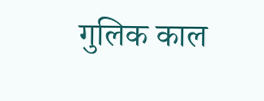गुलिक काल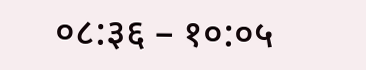०८:३६ – १०:०५